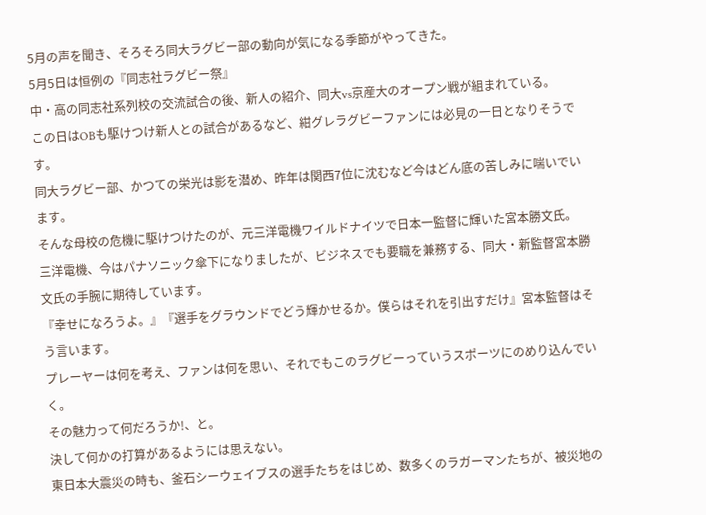5月の声を聞き、そろそろ同大ラグビー部の動向が気になる季節がやってきた。
5月5日は恒例の『同志社ラグビー祭』
中・高の同志社系列校の交流試合の後、新人の紹介、同大vs京産大のオープン戦が組まれている。
この日はOBも駆けつけ新人との試合があるなど、紺グレラグビーファンには必見の一日となりそうです。
同大ラグビー部、かつての栄光は影を潜め、昨年は関西7位に沈むなど今はどん底の苦しみに喘いでいます。
そんな母校の危機に駆けつけたのが、元三洋電機ワイルドナイツで日本一監督に輝いた宮本勝文氏。
三洋電機、今はパナソニック傘下になりましたが、ビジネスでも要職を兼務する、同大・新監督宮本勝文氏の手腕に期待しています。
『幸せになろうよ。』『選手をグラウンドでどう輝かせるか。僕らはそれを引出すだけ』宮本監督はそう言います。
プレーヤーは何を考え、ファンは何を思い、それでもこのラグビーっていうスポーツにのめり込んでいく。
その魅力って何だろうか!、と。
決して何かの打算があるようには思えない。
東日本大震災の時も、釜石シーウェイブスの選手たちをはじめ、数多くのラガーマンたちが、被災地の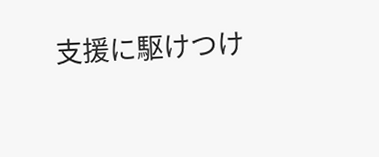支援に駆けつけ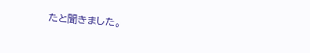たと聞きました。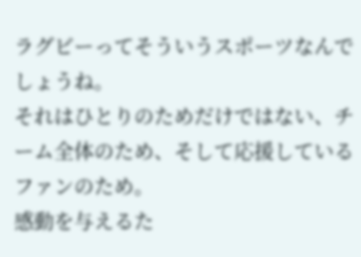ラグビーってそういうスポーツなんでしょうね。
それはひとりのためだけではない、チーム全体のため、そして応援しているファンのため。
感動を与えるた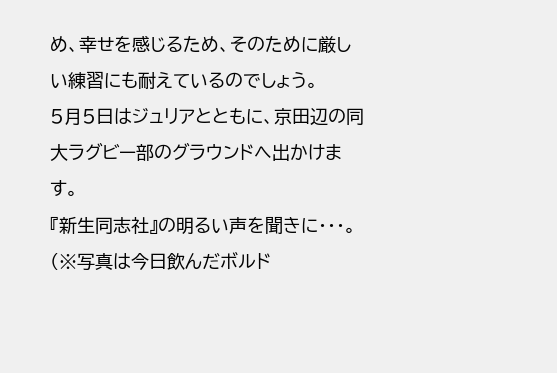め、幸せを感じるため、そのために厳しい練習にも耐えているのでしょう。
5月5日はジュリアとともに、京田辺の同大ラグビー部のグラウンドへ出かけます。
『新生同志社』の明るい声を聞きに・・・。
(※写真は今日飲んだボルド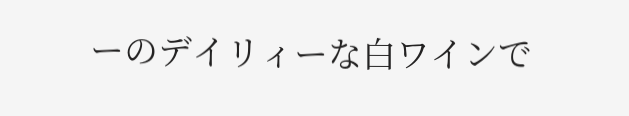ーのデイリィーな白ワインで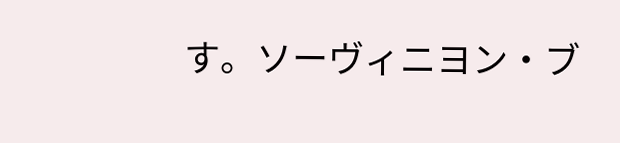す。ソーヴィニヨン・ブ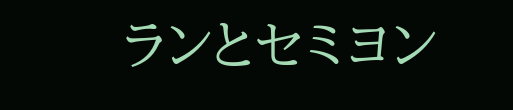ランとセミヨン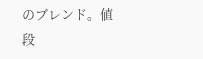のブレンド。値段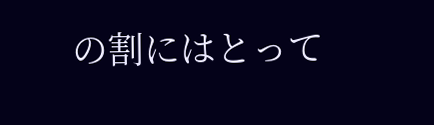の割にはとって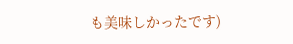も美味しかったです)